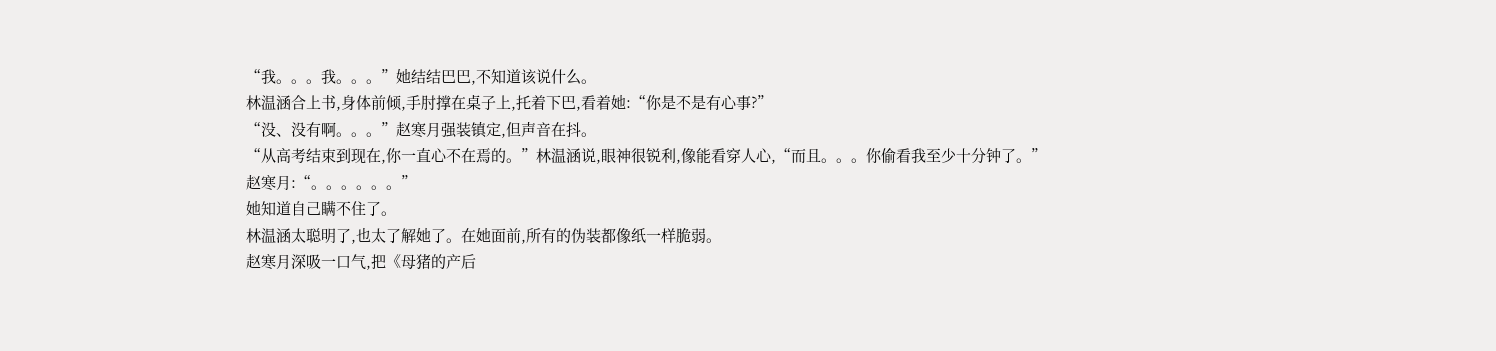“我。。。我。。。”她结结巴巴,不知道该说什么。
林温涵合上书,身体前倾,手肘撑在桌子上,托着下巴,看着她:“你是不是有心事?”
“没、没有啊。。。”赵寒月强装镇定,但声音在抖。
“从高考结束到现在,你一直心不在焉的。”林温涵说,眼神很锐利,像能看穿人心,“而且。。。你偷看我至少十分钟了。”
赵寒月:“。。。。。。”
她知道自己瞒不住了。
林温涵太聪明了,也太了解她了。在她面前,所有的伪装都像纸一样脆弱。
赵寒月深吸一口气,把《母猪的产后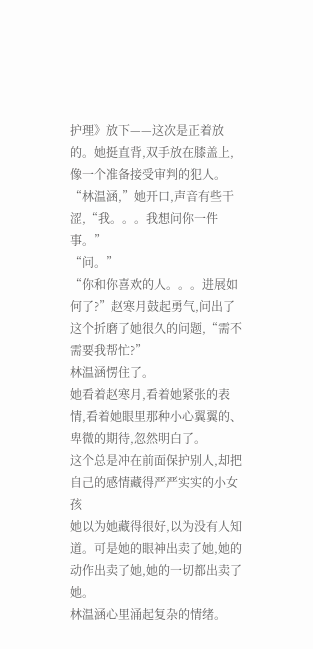护理》放下——这次是正着放的。她挺直背,双手放在膝盖上,像一个准备接受审判的犯人。
“林温涵,”她开口,声音有些干涩,“我。。。我想问你一件事。”
“问。”
“你和你喜欢的人。。。进展如何了?”赵寒月鼓起勇气,问出了这个折磨了她很久的问题,“需不需要我帮忙?”
林温涵愣住了。
她看着赵寒月,看着她紧张的表情,看着她眼里那种小心翼翼的、卑微的期待,忽然明白了。
这个总是冲在前面保护别人,却把自己的感情藏得严严实实的小女孩
她以为她藏得很好,以为没有人知道。可是她的眼神出卖了她,她的动作出卖了她,她的一切都出卖了她。
林温涵心里涌起复杂的情绪。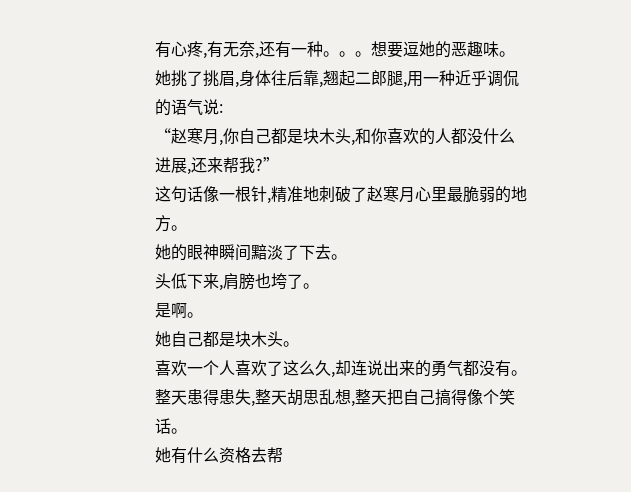有心疼,有无奈,还有一种。。。想要逗她的恶趣味。
她挑了挑眉,身体往后靠,翘起二郎腿,用一种近乎调侃的语气说:
“赵寒月,你自己都是块木头,和你喜欢的人都没什么进展,还来帮我?”
这句话像一根针,精准地刺破了赵寒月心里最脆弱的地方。
她的眼神瞬间黯淡了下去。
头低下来,肩膀也垮了。
是啊。
她自己都是块木头。
喜欢一个人喜欢了这么久,却连说出来的勇气都没有。整天患得患失,整天胡思乱想,整天把自己搞得像个笑话。
她有什么资格去帮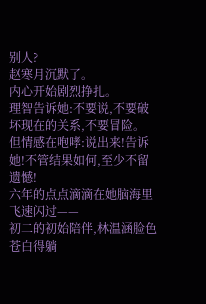别人?
赵寒月沉默了。
内心开始剧烈挣扎。
理智告诉她:不要说,不要破坏现在的关系,不要冒险。
但情感在咆哮:说出来!告诉她!不管结果如何,至少不留遗憾!
六年的点点滴滴在她脑海里飞速闪过——
初二的初始陪伴,林温涵脸色苍白得躺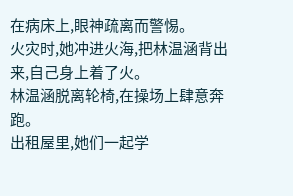在病床上,眼神疏离而警惕。
火灾时,她冲进火海,把林温涵背出来,自己身上着了火。
林温涵脱离轮椅,在操场上肆意奔跑。
出租屋里,她们一起学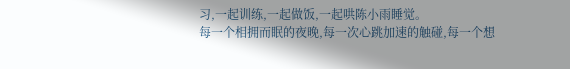习,一起训练,一起做饭,一起哄陈小雨睡觉。
每一个相拥而眠的夜晚,每一次心跳加速的触碰,每一个想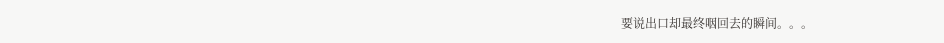要说出口却最终咽回去的瞬间。。。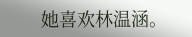她喜欢林温涵。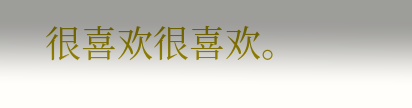很喜欢很喜欢。